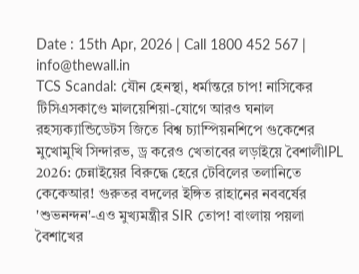Date : 15th Apr, 2026 | Call 1800 452 567 | info@thewall.in
TCS Scandal: যৌন হেনস্থা, ধর্মান্তরে চাপ! নাসিকের টিসিএসকাণ্ডে মালয়েশিয়া-যোগে আরও ঘনাল রহস্যক্যান্ডিডেটস জিতে বিশ্ব চ্যাম্পিয়নশিপে গুকেশের মুখোমুখি সিন্দারভ, ড্র করেও খেতাবের লড়াইয়ে বৈশালীIPL 2026: চেন্নাইয়ের বিরুদ্ধে হেরে টেবিলের তলানিতে কেকেআর! গুরুতর বদলের ইঙ্গিত রাহানের নববর্ষের 'শুভনন্দন'-এও মুখ্যমন্ত্রীর SIR তোপ! বাংলায় পয়লা বৈশাখের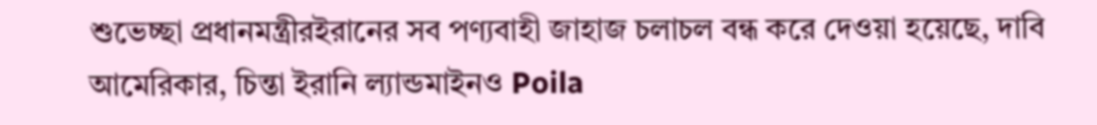শুভেচ্ছা প্রধানমন্ত্রীরইরানের সব পণ্যবাহী জাহাজ চলাচল বন্ধ করে‌ দেওয়া হয়েছে, দাবি আমেরিকার, চিন্তা ইরানি ল্যান্ডমাইনও Poila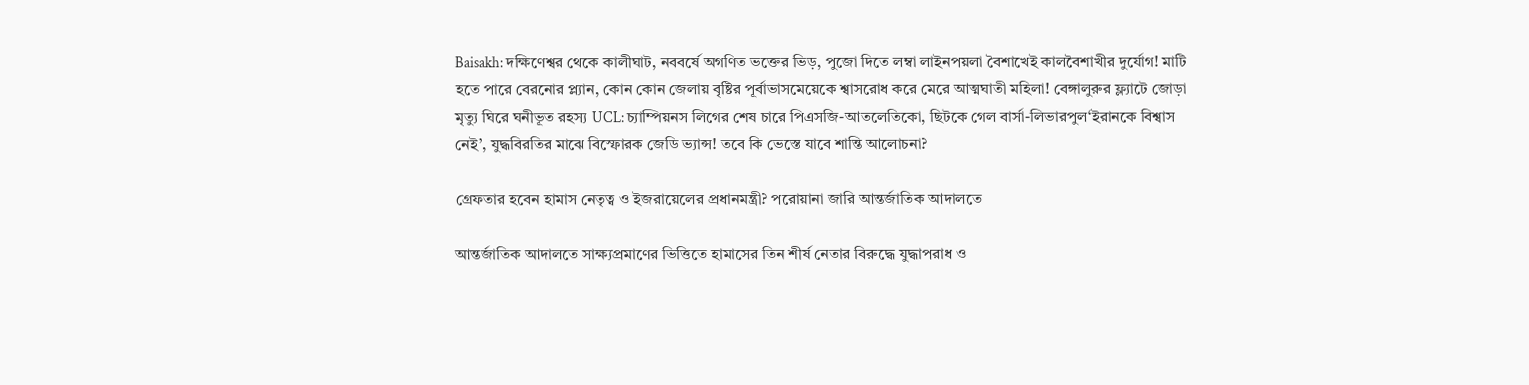Baisakh: দক্ষিণেশ্বর থেকে কালীঘাট, নববর্ষে অগণিত ভক্তের ভিড়, পুজো দিতে লম্বা লাইনপয়লা বৈশাখেই কালবৈশাখীর দুর্যোগ! মাটি হতে পারে বেরনোর প্ল্যান, কোন কোন জেলায় বৃষ্টির পূর্বাভাসমেয়েকে শ্বাসরোধ করে মেরে আত্মঘাতী মহিলা! বেঙ্গালুরুর ফ্ল্যাটে জোড়া মৃত্যু ঘিরে ঘনীভূত রহস্য UCL: চ্যাম্পিয়নস লিগের শেষ চারে পিএসজি-আতলেতিকো, ছিটকে গেল বার্সা-লিভারপুল‘ইরানকে বিশ্বাস নেই’, যুদ্ধবিরতির মাঝে বিস্ফোরক জেডি ভ্যান্স! তবে কি ভেস্তে যাবে শান্তি আলোচনা?

গ্রেফতার হবেন হামাস নেতৃত্ব ও ইজরায়েলের প্রধানমন্ত্রী? পরোয়ানা জারি আন্তর্জাতিক আদালতে

আন্তর্জাতিক আদালতে সাক্ষ্যপ্রমাণের ভিত্তিতে হামাসের তিন শীর্ষ নেতার বিরুদ্ধে যুদ্ধাপরাধ ও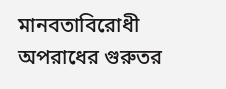মানবতাবিরোধী অপরাধের গুরুতর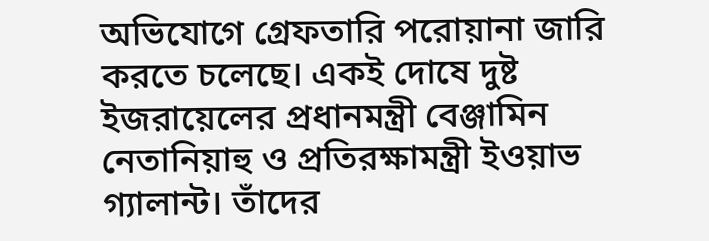অভিযোগে গ্রেফতারি পরোয়ানা জারি করতে চলেছে। একই দোষে দুষ্ট ইজরায়েলের প্রধানমন্ত্রী বেঞ্জামিন নেতানিয়াহু ও প্রতিরক্ষামন্ত্রী ইওয়াভ গ্যালান্ট। তাঁদের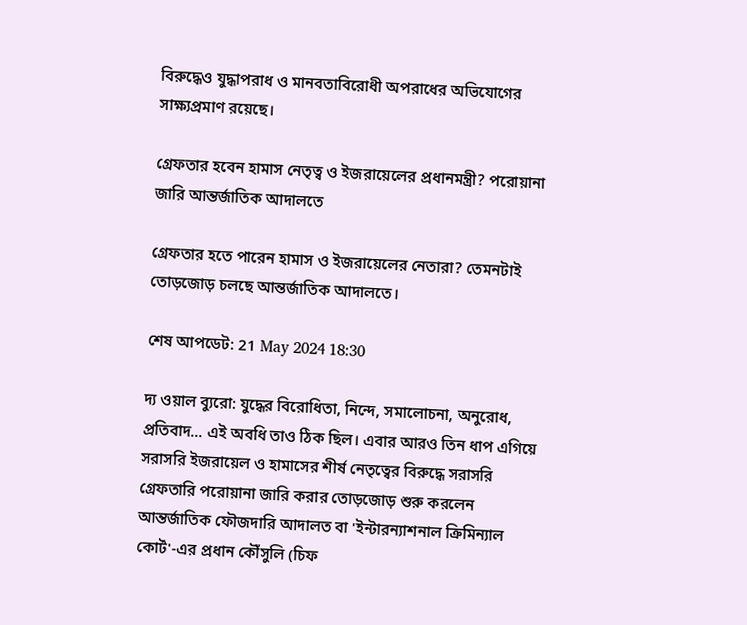বিরুদ্ধেও যুদ্ধাপরাধ ও মানবতাবিরোধী অপরাধের অভিযোগের সাক্ষ্যপ্রমাণ রয়েছে।

গ্রেফতার হবেন হামাস নেতৃত্ব ও ইজরায়েলের প্রধানমন্ত্রী? পরোয়ানা জারি আন্তর্জাতিক আদালতে

গ্রেফতার হতে পারেন হামাস ও ইজরায়েলের নেতারা? তেমনটাই তোড়জোড় চলছে আন্তর্জাতিক আদালতে।

শেষ আপডেট: 21 May 2024 18:30

দ্য ওয়াল ব্যুরো: যুদ্ধের বিরোধিতা, নিন্দে, সমালোচনা, অনুরোধ, প্রতিবাদ... এই অবধি তাও ঠিক ছিল। এবার আরও তিন ধাপ এগিয়ে সরাসরি ইজরায়েল ও হামাসের শীর্ষ নেতৃত্বের বিরুদ্ধে সরাসরি গ্রেফতারি পরোয়ানা জারি করার তোড়জোড় শুরু করলেন আন্তর্জাতিক ফৌজদারি আদালত বা 'ইন্টারন্যাশনাল ক্রিমিন্যাল কোর্ট'-এর প্রধান কৌঁসুলি (চিফ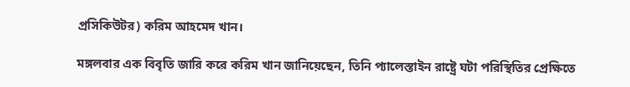প্রসিকিউটর) করিম আহমেদ খান।

মঙ্গলবার এক বিবৃতি জারি করে করিম খান জানিয়েছেন, তিনি প্যালেস্তাইন রাষ্ট্রে ঘটা পরিস্থিতির প্রেক্ষিতে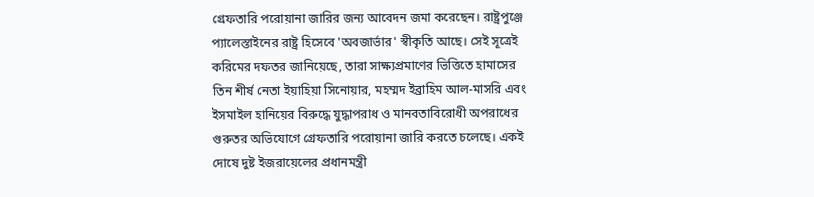গ্রেফতারি পরোয়ানা জারির জন্য আবেদন জমা করেছেন। রাষ্ট্রপুঞ্জে প্যালেস্তাইনের রাষ্ট্র হিসেবে 'অবজার্ভার' স্বীকৃতি আছে। সেই সূত্রেই করিমের দফতর জানিয়েছে, তারা সাক্ষ্যপ্রমাণের ভিত্তিতে হামাসের তিন শীর্ষ নেতা ইয়াহিয়া সিনোয়ার, মহম্মদ ইব্রাহিম আল-মাসরি এবং ইসমাইল হানিয়ের বিরুদ্ধে যুদ্ধাপরাধ ও মানবতাবিরোধী অপরাধের গুরুতর অভিযোগে গ্রেফতারি পরোয়ানা জারি করতে চলেছে। একই দোষে দুষ্ট ইজরায়েলের প্রধানমন্ত্রী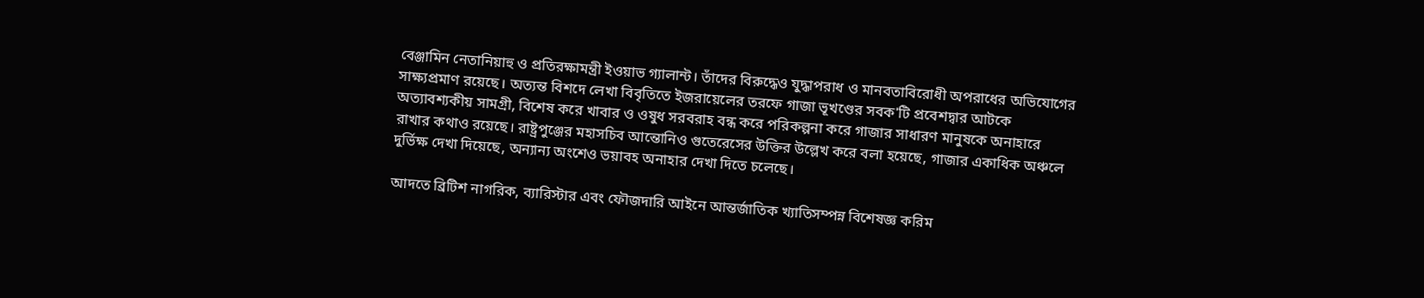বেঞ্জামিন নেতানিয়াহু ও প্রতিরক্ষামন্ত্রী ইওয়াভ গ্যালান্ট। তাঁদের বিরুদ্ধেও যুদ্ধাপরাধ ও মানবতাবিরোধী অপরাধের অভিযোগের সাক্ষ্যপ্রমাণ রয়েছে। অত্যন্ত বিশদে লেখা বিবৃতিতে ইজরায়েলের তরফে গাজা ভূখণ্ডের সবক'টি প্রবেশদ্বার আটকে অত্যাবশ্যকীয় সামগ্রী, বিশেষ করে খাবার ও ওষুধ সরবরাহ বন্ধ করে পরিকল্পনা করে গাজার সাধারণ মানুষকে অনাহারে রাখার কথাও রয়েছে। রাষ্ট্রপুঞ্জের মহাসচিব আন্তোনিও গুতেরেসের উক্তির উল্লেখ করে বলা হয়েছে, গাজার একাধিক অঞ্চলে দুর্ভিক্ষ দেখা দিয়েছে, অন্যান্য অংশেও ভয়াবহ অনাহার দেখা দিতে চলেছে।

আদতে ব্রিটিশ নাগরিক, ব্যারিস্টার এবং ফৌজদারি আইনে আন্তর্জাতিক খ্যাতিসম্পন্ন বিশেষজ্ঞ করিম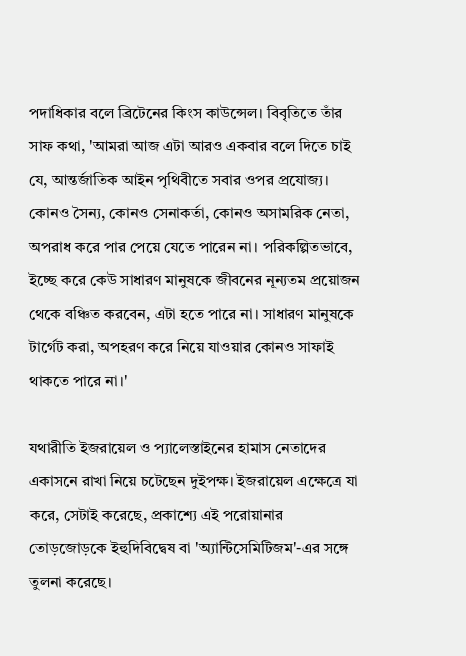পদাধিকার বলে ব্রিটেনের কিংস কাউন্সেল। বিবৃতিতে তাঁর সাফ কথা, 'আমরা আজ এটা আরও একবার বলে দিতে চাই যে, আন্তর্জাতিক আইন পৃথিবীতে সবার ওপর প্রযোজ্য। কোনও সৈন্য, কোনও সেনাকর্তা, কোনও অসামরিক নেতা, অপরাধ করে পার পেয়ে যেতে পারেন না। পরিকল্পিতভাবে, ইচ্ছে করে কেউ সাধারণ মানুষকে জীবনের নূন্যতম প্রয়োজন থেকে বঞ্চিত করবেন, এটা হতে পারে না। সাধারণ মানুষকে টার্গেট করা, অপহরণ করে নিয়ে যাওয়ার কোনও সাফাই থাকতে পারে না।'

যথারীতি ইজরায়েল ও প্যালেস্তাইনের হামাস নেতাদের একাসনে রাখা নিয়ে চটেছেন দুইপক্ষ। ইজরায়েল এক্ষেত্রে যা করে, সেটাই করেছে, প্রকাশ্যে এই পরোয়ানার তোড়জোড়কে ইহুদিবিদ্বেষ বা 'অ্যান্টিসেমিটিজম'-এর সঙ্গে তুলনা করেছে।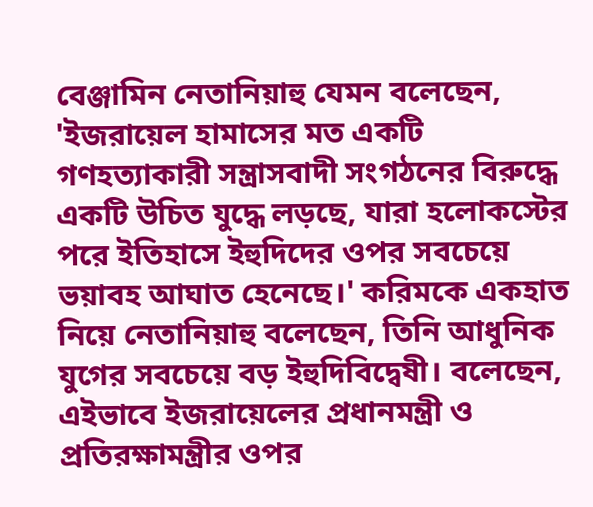বেঞ্জামিন নেতানিয়াহু যেমন বলেছেন, 'ইজরায়েল হামাসের মত একটি গণহত্যাকারী সন্ত্রাসবাদী সংগঠনের বিরুদ্ধে একটি উচিত যুদ্ধে লড়ছে, যারা হলোকস্টের পরে ইতিহাসে ইহুদিদের ওপর সবচেয়ে ভয়াবহ আঘাত হেনেছে।' করিমকে একহাত নিয়ে নেতানিয়াহু বলেছেন, তিনি আধুনিক যুগের সবচেয়ে বড় ইহুদিবিদ্বেষী। বলেছেন, এইভাবে ইজরায়েলের প্রধানমন্ত্রী ও প্রতিরক্ষামন্ত্রীর ওপর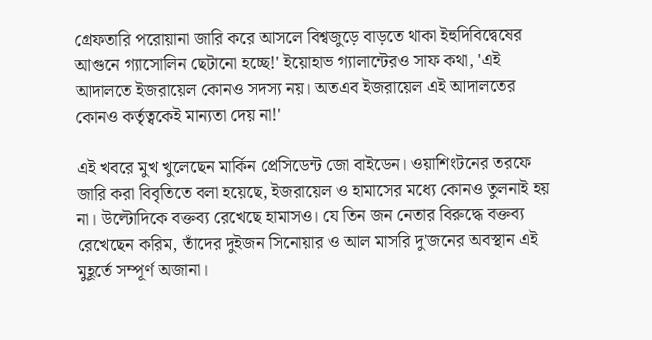গ্রেফতারি পরোয়ানা জারি করে আসলে বিশ্বজুড়ে বাড়তে থাকা ইহুদিবিদ্বেষের আগুনে গ্যাসোলিন ছেটানো হচ্ছে!' ইয়োহাভ গ্যালান্টেরও সাফ কথা, 'এই আদালতে ইজরায়েল কোনও সদস্য নয়। অতএব ইজরায়েল এই আদালতের কোনও কর্তৃত্বকেই মান্যতা দেয় না!'

এই খবরে মুখ খুলেছেন মার্কিন প্রেসিডেন্ট জো বাইডেন। ওয়াশিংটনের তরফে জারি করা বিবৃতিতে বলা হয়েছে, ইজরায়েল ও হামাসের মধ্যে কোনও তুলনাই হয় না। উল্টোদিকে বক্তব্য রেখেছে হামাসও। যে তিন জন নেতার বিরুদ্ধে বক্তব্য রেখেছেন করিম, তাঁদের দুইজন সিনোয়ার ও আল মাসরি দু'জনের অবস্থান এই মুহূর্তে সম্পূর্ণ অজানা।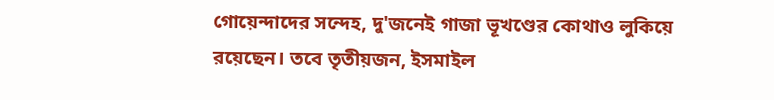গোয়েন্দাদের সন্দেহ, দু'জনেই গাজা ভূখণ্ডের কোথাও লুকিয়ে রয়েছেন। তবে তৃতীয়জন, ইসমাইল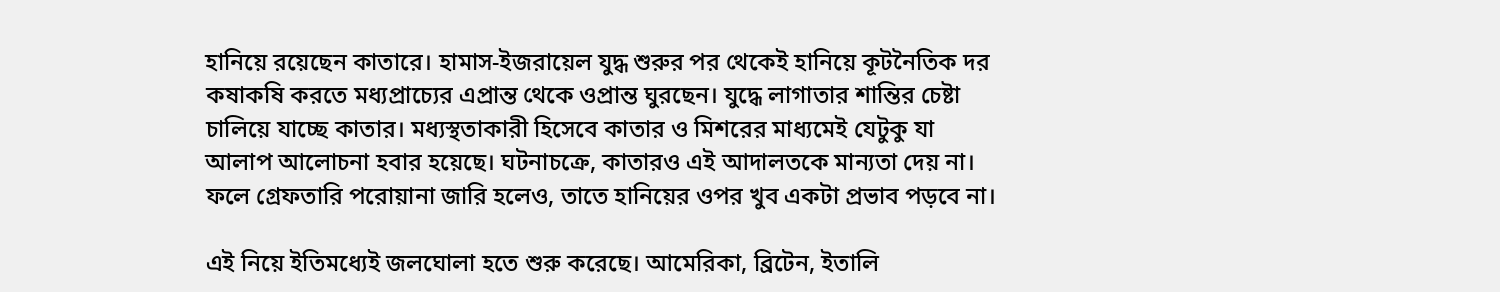হানিয়ে রয়েছেন কাতারে। হামাস-ইজরায়েল যুদ্ধ শুরুর পর থেকেই হানিয়ে কূটনৈতিক দর কষাকষি করতে মধ্যপ্রাচ্যের এপ্রান্ত থেকে ওপ্রান্ত ঘুরছেন। যুদ্ধে লাগাতার শান্তির চেষ্টা চালিয়ে যাচ্ছে কাতার। মধ্যস্থতাকারী হিসেবে কাতার ও মিশরের মাধ্যমেই যেটুকু যা আলাপ আলোচনা হবার হয়েছে। ঘটনাচক্রে, কাতারও এই আদালতকে মান্যতা দেয় না। ফলে গ্রেফতারি পরোয়ানা জারি হলেও, তাতে হানিয়ের ওপর খুব একটা প্রভাব পড়বে না।

এই নিয়ে ইতিমধ্যেই জলঘোলা হতে শুরু করেছে। আমেরিকা, ব্রিটেন, ইতালি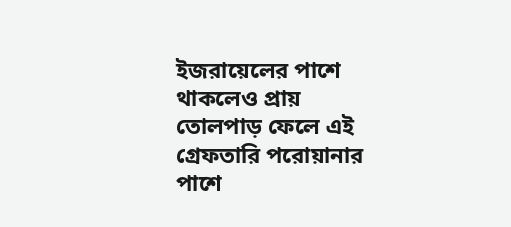ইজরায়েলের পাশে থাকলেও প্রায় তোলপাড় ফেলে এই গ্রেফতারি পরোয়ানার পাশে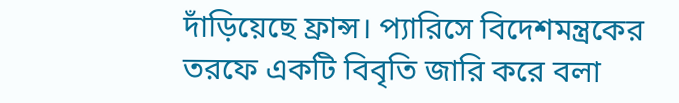দাঁড়িয়েছে ফ্রান্স। প্যারিসে বিদেশমন্ত্রকের তরফে একটি বিবৃতি জারি করে বলা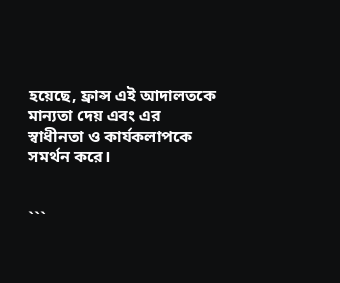হয়েছে, ফ্রান্স এই আদালতকে মান্যতা দেয় এবং এর স্বাধীনতা ও কার্যকলাপকে সমর্থন করে।


```